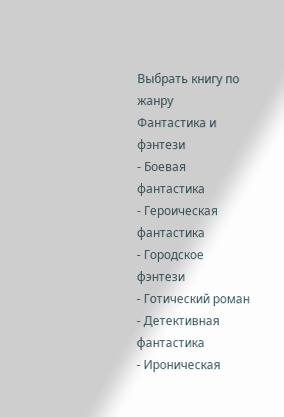Выбрать книгу по жанру
Фантастика и фэнтези
- Боевая фантастика
- Героическая фантастика
- Городское фэнтези
- Готический роман
- Детективная фантастика
- Ироническая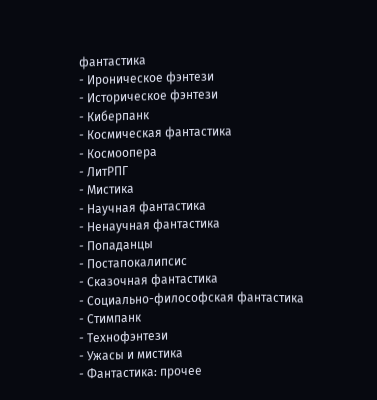фантастика
- Ироническое фэнтези
- Историческое фэнтези
- Киберпанк
- Космическая фантастика
- Космоопера
- ЛитРПГ
- Мистика
- Научная фантастика
- Ненаучная фантастика
- Попаданцы
- Постапокалипсис
- Сказочная фантастика
- Социально-философская фантастика
- Стимпанк
- Технофэнтези
- Ужасы и мистика
- Фантастика: прочее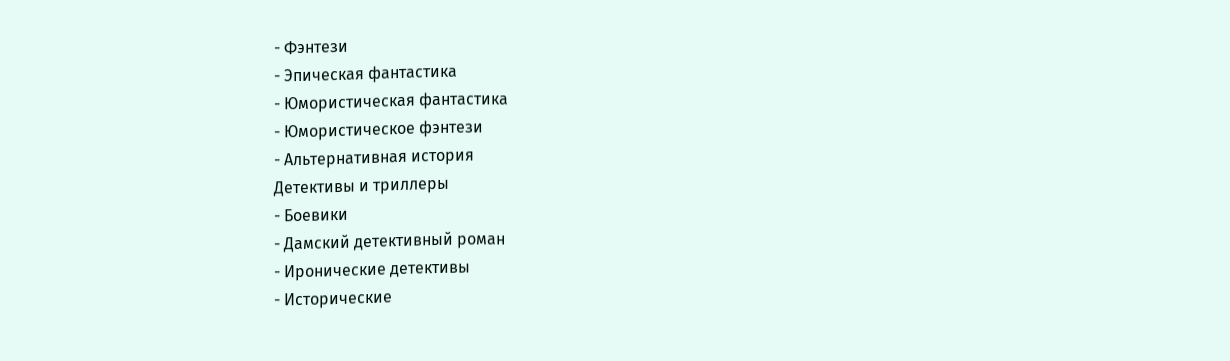- Фэнтези
- Эпическая фантастика
- Юмористическая фантастика
- Юмористическое фэнтези
- Альтернативная история
Детективы и триллеры
- Боевики
- Дамский детективный роман
- Иронические детективы
- Исторические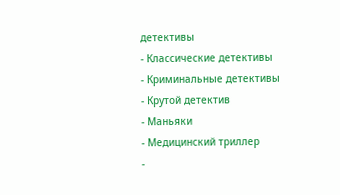детективы
- Классические детективы
- Криминальные детективы
- Крутой детектив
- Маньяки
- Медицинский триллер
-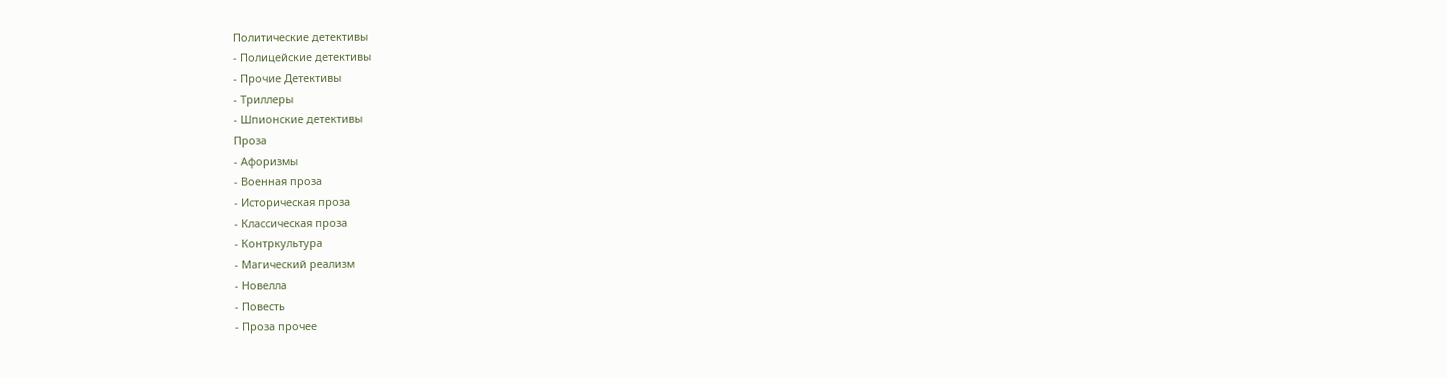Политические детективы
- Полицейские детективы
- Прочие Детективы
- Триллеры
- Шпионские детективы
Проза
- Афоризмы
- Военная проза
- Историческая проза
- Классическая проза
- Контркультура
- Магический реализм
- Новелла
- Повесть
- Проза прочее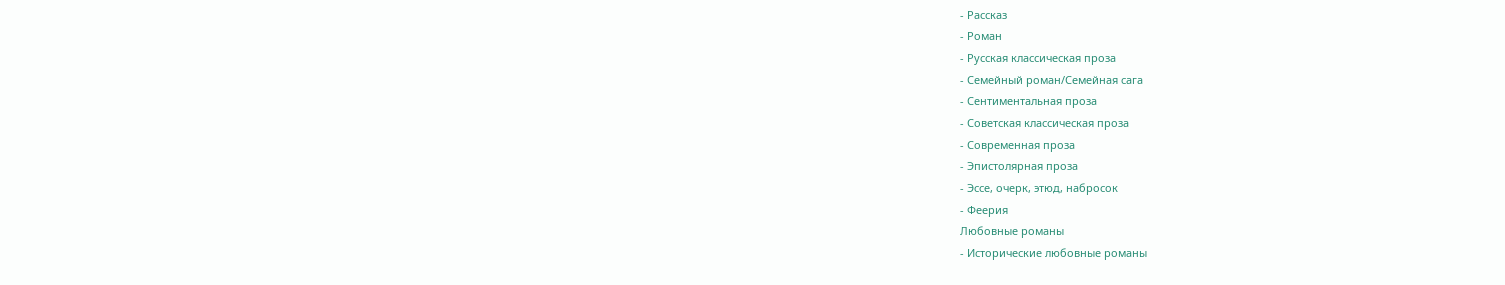- Рассказ
- Роман
- Русская классическая проза
- Семейный роман/Семейная сага
- Сентиментальная проза
- Советская классическая проза
- Современная проза
- Эпистолярная проза
- Эссе, очерк, этюд, набросок
- Феерия
Любовные романы
- Исторические любовные романы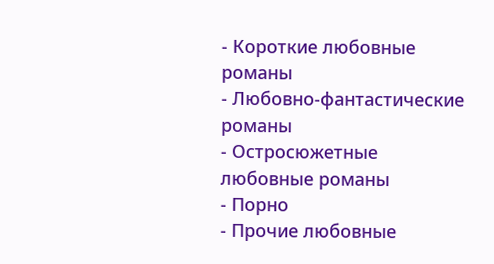- Короткие любовные романы
- Любовно-фантастические романы
- Остросюжетные любовные романы
- Порно
- Прочие любовные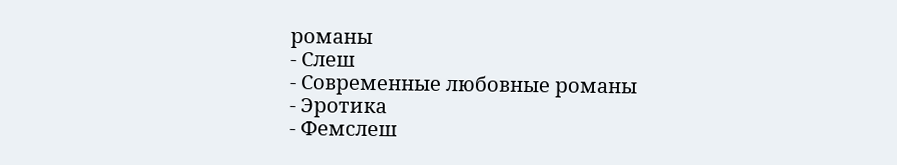романы
- Слеш
- Современные любовные романы
- Эротика
- Фемслеш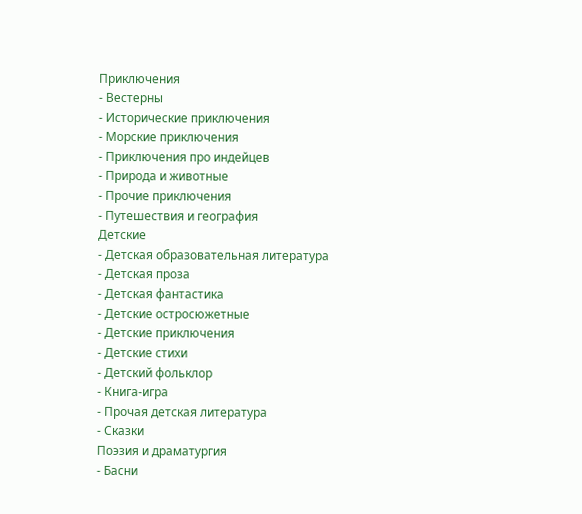Приключения
- Вестерны
- Исторические приключения
- Морские приключения
- Приключения про индейцев
- Природа и животные
- Прочие приключения
- Путешествия и география
Детские
- Детская образовательная литература
- Детская проза
- Детская фантастика
- Детские остросюжетные
- Детские приключения
- Детские стихи
- Детский фольклор
- Книга-игра
- Прочая детская литература
- Сказки
Поэзия и драматургия
- Басни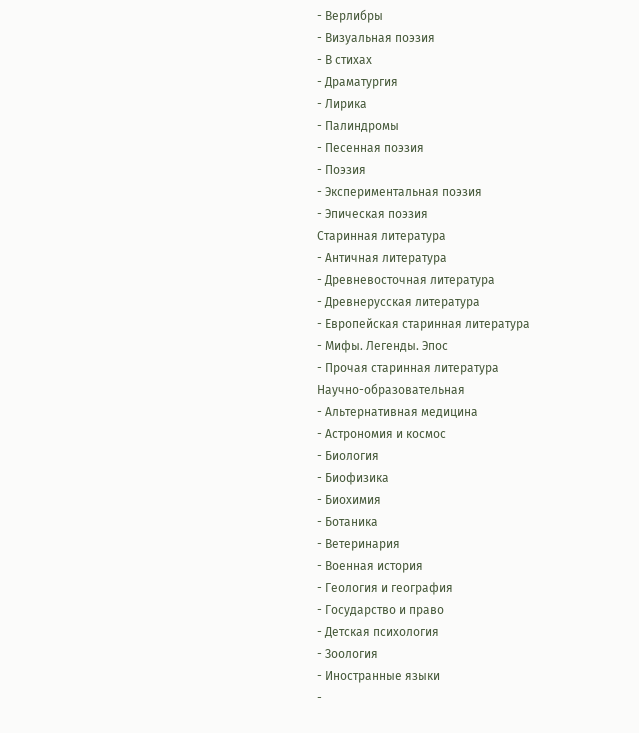- Верлибры
- Визуальная поэзия
- В стихах
- Драматургия
- Лирика
- Палиндромы
- Песенная поэзия
- Поэзия
- Экспериментальная поэзия
- Эпическая поэзия
Старинная литература
- Античная литература
- Древневосточная литература
- Древнерусская литература
- Европейская старинная литература
- Мифы. Легенды. Эпос
- Прочая старинная литература
Научно-образовательная
- Альтернативная медицина
- Астрономия и космос
- Биология
- Биофизика
- Биохимия
- Ботаника
- Ветеринария
- Военная история
- Геология и география
- Государство и право
- Детская психология
- Зоология
- Иностранные языки
-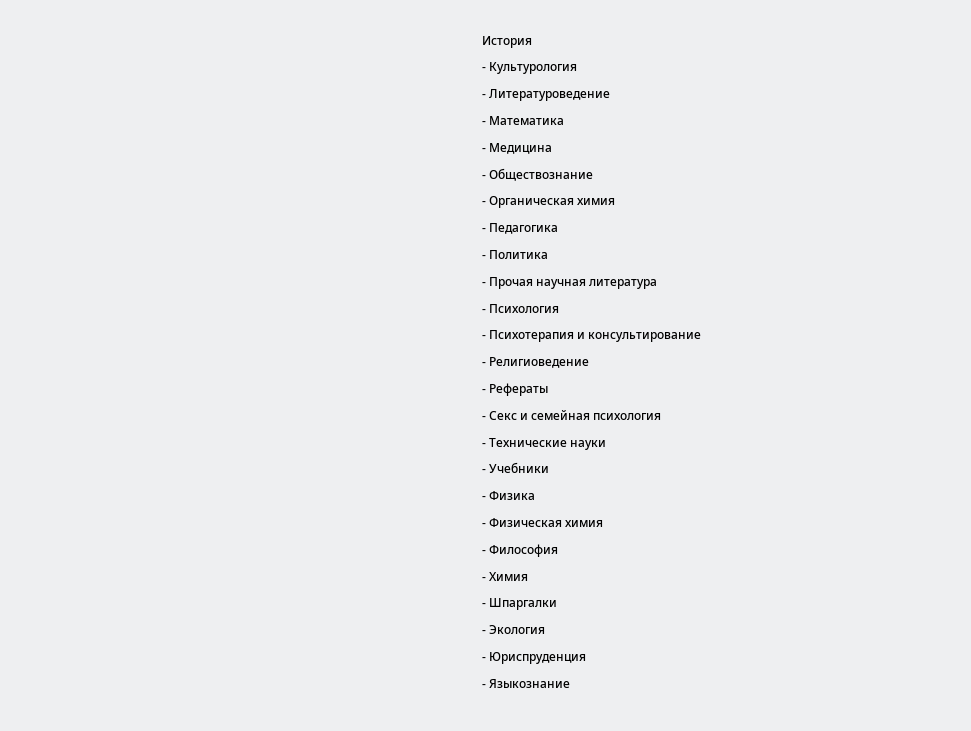История
- Культурология
- Литературоведение
- Математика
- Медицина
- Обществознание
- Органическая химия
- Педагогика
- Политика
- Прочая научная литература
- Психология
- Психотерапия и консультирование
- Религиоведение
- Рефераты
- Секс и семейная психология
- Технические науки
- Учебники
- Физика
- Физическая химия
- Философия
- Химия
- Шпаргалки
- Экология
- Юриспруденция
- Языкознание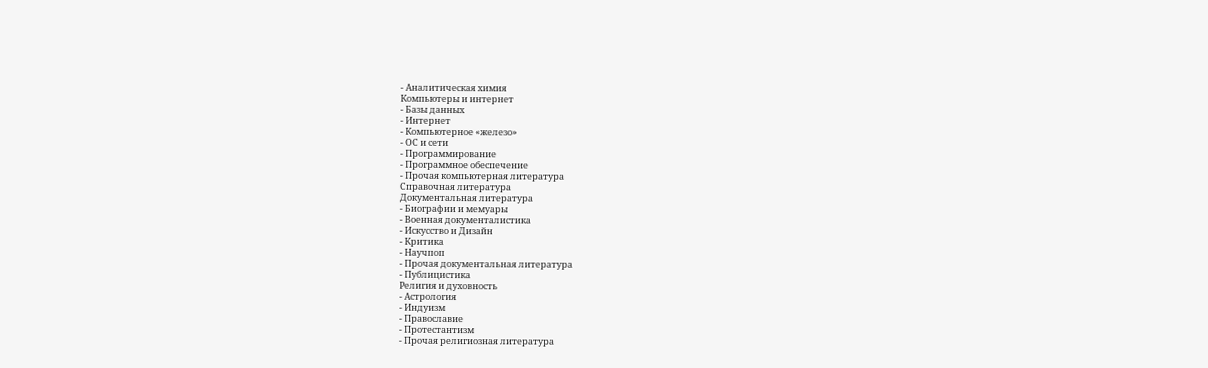- Аналитическая химия
Компьютеры и интернет
- Базы данных
- Интернет
- Компьютерное «железо»
- ОС и сети
- Программирование
- Программное обеспечение
- Прочая компьютерная литература
Справочная литература
Документальная литература
- Биографии и мемуары
- Военная документалистика
- Искусство и Дизайн
- Критика
- Научпоп
- Прочая документальная литература
- Публицистика
Религия и духовность
- Астрология
- Индуизм
- Православие
- Протестантизм
- Прочая религиозная литература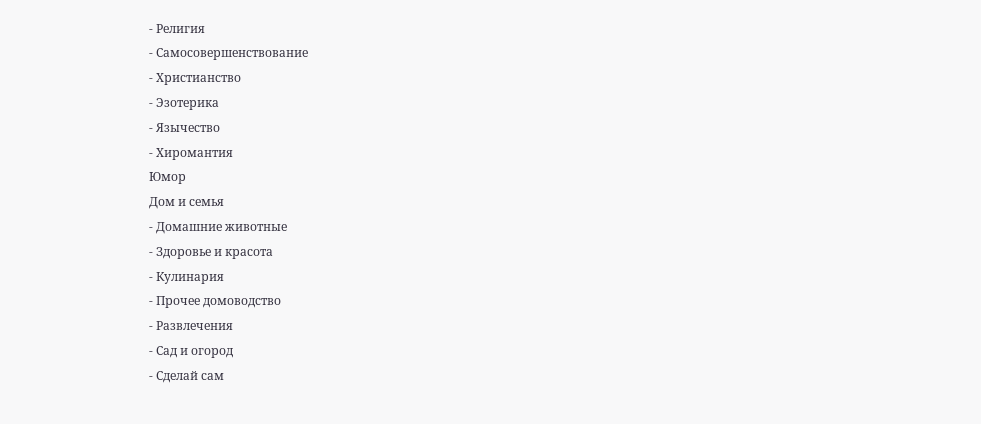- Религия
- Самосовершенствование
- Христианство
- Эзотерика
- Язычество
- Хиромантия
Юмор
Дом и семья
- Домашние животные
- Здоровье и красота
- Кулинария
- Прочее домоводство
- Развлечения
- Сад и огород
- Сделай сам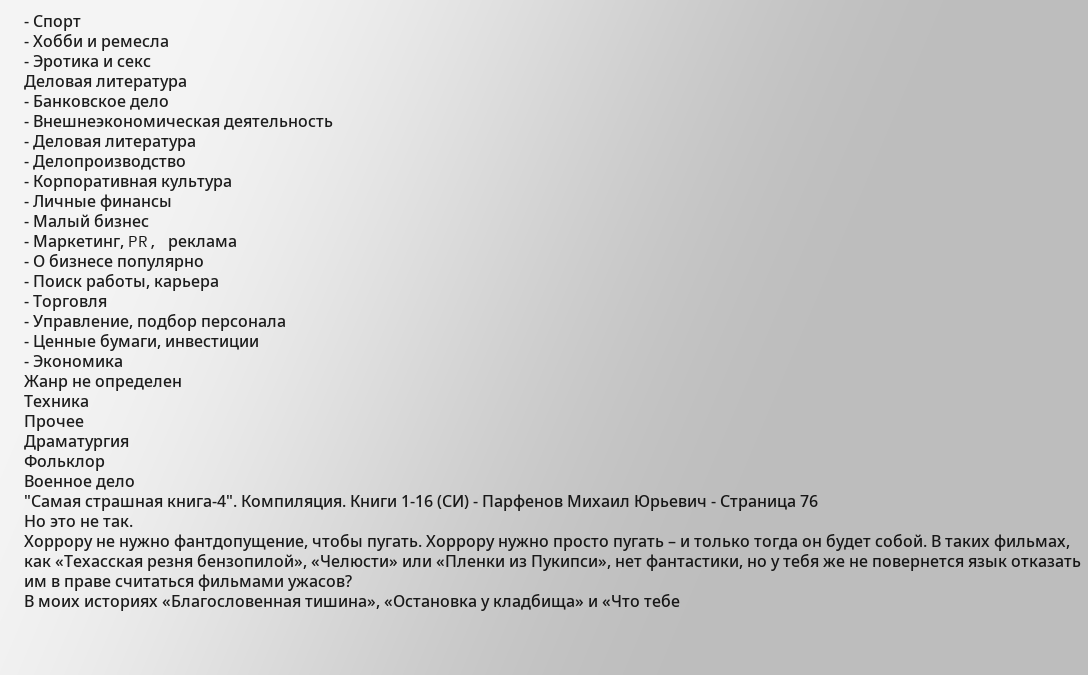- Спорт
- Хобби и ремесла
- Эротика и секс
Деловая литература
- Банковское дело
- Внешнеэкономическая деятельность
- Деловая литература
- Делопроизводство
- Корпоративная культура
- Личные финансы
- Малый бизнес
- Маркетинг, PR, реклама
- О бизнесе популярно
- Поиск работы, карьера
- Торговля
- Управление, подбор персонала
- Ценные бумаги, инвестиции
- Экономика
Жанр не определен
Техника
Прочее
Драматургия
Фольклор
Военное дело
"Самая страшная книга-4". Компиляция. Книги 1-16 (СИ) - Парфенов Михаил Юрьевич - Страница 76
Но это не так.
Хоррору не нужно фантдопущение, чтобы пугать. Хоррору нужно просто пугать – и только тогда он будет собой. В таких фильмах, как «Техасская резня бензопилой», «Челюсти» или «Пленки из Пукипси», нет фантастики, но у тебя же не повернется язык отказать им в праве считаться фильмами ужасов?
В моих историях «Благословенная тишина», «Остановка у кладбища» и «Что тебе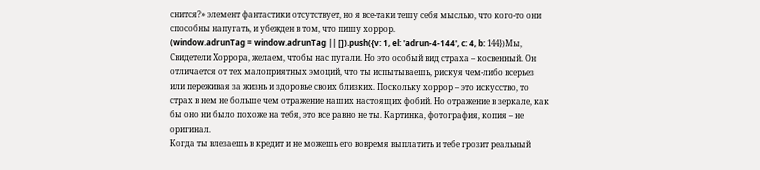снится?» элемент фантастики отсутствует, но я все-таки тешу себя мыслью, что кого-то они способны напугать, и убежден в том, что пишу хоррор.
(window.adrunTag = window.adrunTag || []).push({v: 1, el: 'adrun-4-144', c: 4, b: 144})Мы, Свидетели Хоррора, желаем, чтобы нас пугали. Но это особый вид страха – косвенный. Он отличается от тех малоприятных эмоций, что ты испытываешь, рискуя чем-либо всерьез или переживая за жизнь и здоровье своих близких. Поскольку хоррор – это искусство, то страх в нем не больше чем отражение наших настоящих фобий. Но отражение в зеркале, как бы оно ни было похоже на тебя, это все равно не ты. Картинка, фотография, копия – не оригинал.
Когда ты влезаешь в кредит и не можешь его вовремя выплатить и тебе грозит реальный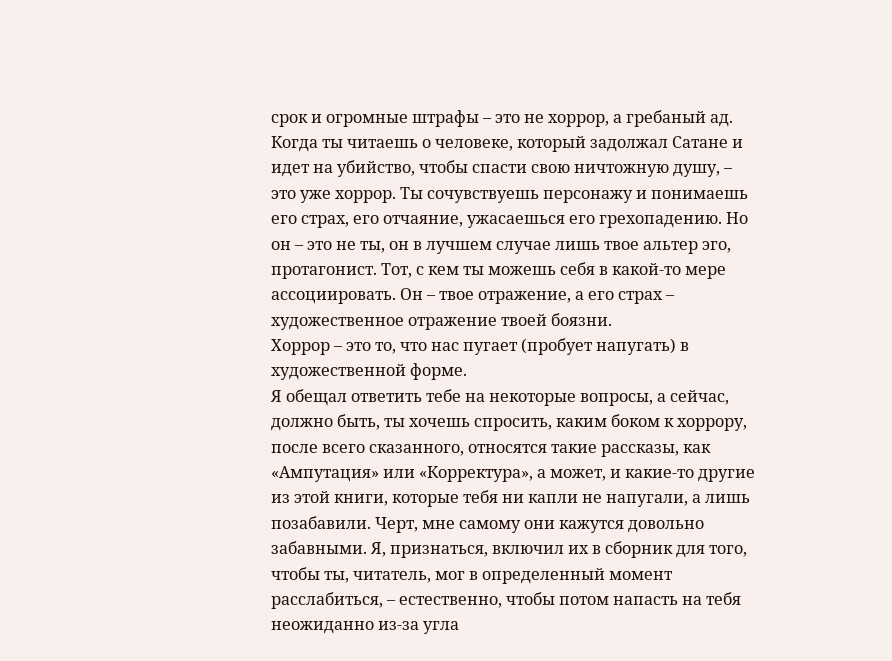срок и огромные штрафы – это не хоррор, а гребаный ад. Когда ты читаешь о человеке, который задолжал Сатане и идет на убийство, чтобы спасти свою ничтожную душу, – это уже хоррор. Ты сочувствуешь персонажу и понимаешь его страх, его отчаяние, ужасаешься его грехопадению. Но он – это не ты, он в лучшем случае лишь твое альтер эго, протагонист. Тот, с кем ты можешь себя в какой-то мере ассоциировать. Он – твое отражение, а его страх – художественное отражение твоей боязни.
Хоррор – это то, что нас пугает (пробует напугать) в художественной форме.
Я обещал ответить тебе на некоторые вопросы, а сейчас, должно быть, ты хочешь спросить, каким боком к хоррору, после всего сказанного, относятся такие рассказы, как «Ампутация» или «Корректура», а может, и какие-то другие из этой книги, которые тебя ни капли не напугали, а лишь позабавили. Черт, мне самому они кажутся довольно забавными. Я, признаться, включил их в сборник для того, чтобы ты, читатель, мог в определенный момент расслабиться, – естественно, чтобы потом напасть на тебя неожиданно из-за угла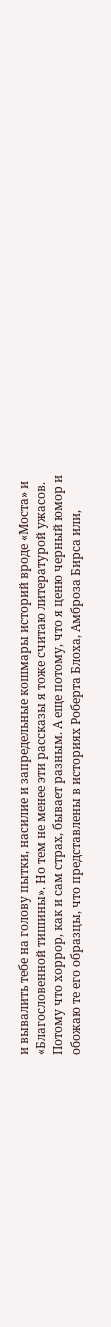и вывалить тебе на голову пытки, насилие и запредельные кошмары историй вроде «Моста» и «Благословенной тишины». Но тем не менее эти рассказы я тоже считаю литературой ужасов.
Потому что хоррор, как и сам страх, бывает разным. А еще потому, что я ценю черный юмор и обожаю те его образцы, что представлены в историях Роберта Блоха, Амброза Бирса или,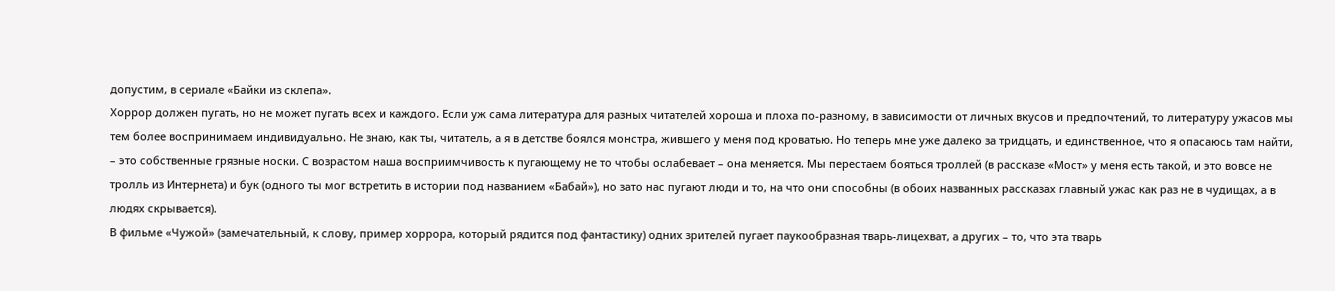допустим, в сериале «Байки из склепа».
Хоррор должен пугать, но не может пугать всех и каждого. Если уж сама литература для разных читателей хороша и плоха по-разному, в зависимости от личных вкусов и предпочтений, то литературу ужасов мы тем более воспринимаем индивидуально. Не знаю, как ты, читатель, а я в детстве боялся монстра, жившего у меня под кроватью. Но теперь мне уже далеко за тридцать, и единственное, что я опасаюсь там найти, – это собственные грязные носки. С возрастом наша восприимчивость к пугающему не то чтобы ослабевает – она меняется. Мы перестаем бояться троллей (в рассказе «Мост» у меня есть такой, и это вовсе не тролль из Интернета) и бук (одного ты мог встретить в истории под названием «Бабай»), но зато нас пугают люди и то, на что они способны (в обоих названных рассказах главный ужас как раз не в чудищах, а в людях скрывается).
В фильме «Чужой» (замечательный, к слову, пример хоррора, который рядится под фантастику) одних зрителей пугает паукообразная тварь-лицехват, а других – то, что эта тварь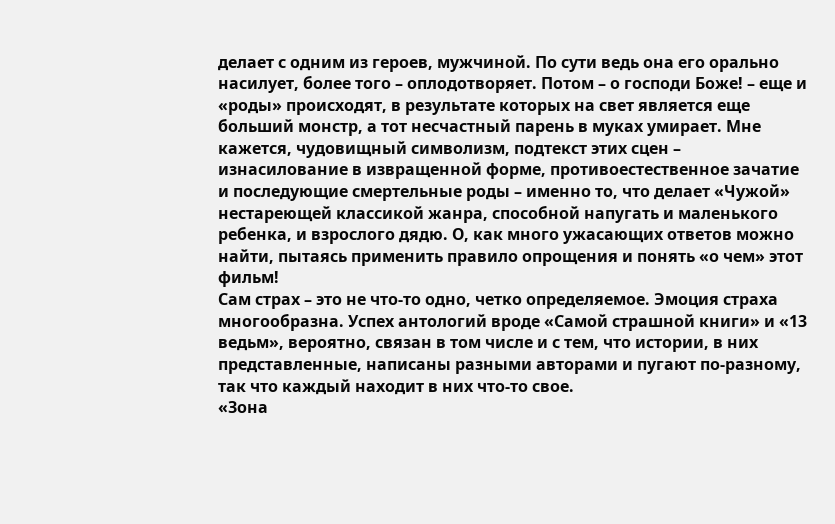делает с одним из героев, мужчиной. По сути ведь она его орально насилует, более того – оплодотворяет. Потом – о господи Боже! – еще и «роды» происходят, в результате которых на свет является еще больший монстр, а тот несчастный парень в муках умирает. Мне кажется, чудовищный символизм, подтекст этих сцен – изнасилование в извращенной форме, противоестественное зачатие и последующие смертельные роды – именно то, что делает «Чужой» нестареющей классикой жанра, способной напугать и маленького ребенка, и взрослого дядю. О, как много ужасающих ответов можно найти, пытаясь применить правило опрощения и понять «о чем» этот фильм!
Сам страх – это не что-то одно, четко определяемое. Эмоция страха многообразна. Успех антологий вроде «Самой страшной книги» и «13 ведьм», вероятно, связан в том числе и с тем, что истории, в них представленные, написаны разными авторами и пугают по-разному, так что каждый находит в них что-то свое.
«Зона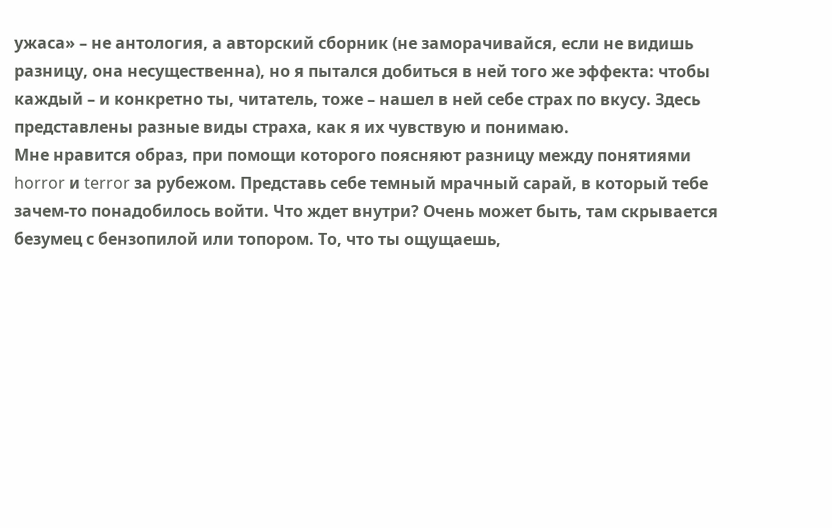ужаса» – не антология, а авторский сборник (не заморачивайся, если не видишь разницу, она несущественна), но я пытался добиться в ней того же эффекта: чтобы каждый – и конкретно ты, читатель, тоже – нашел в ней себе страх по вкусу. Здесь представлены разные виды страха, как я их чувствую и понимаю.
Мне нравится образ, при помощи которого поясняют разницу между понятиями horror и terror за рубежом. Представь себе темный мрачный сарай, в который тебе зачем-то понадобилось войти. Что ждет внутри? Очень может быть, там скрывается безумец с бензопилой или топором. То, что ты ощущаешь,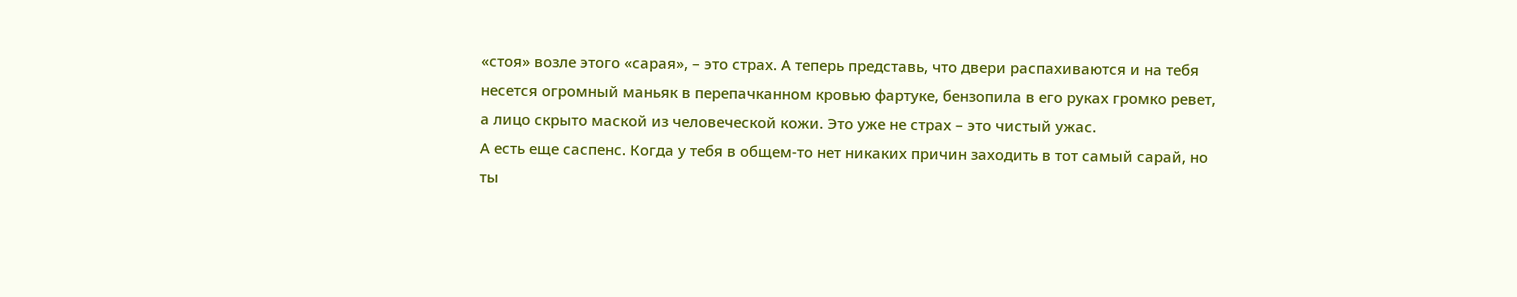«стоя» возле этого «сарая», – это страх. А теперь представь, что двери распахиваются и на тебя несется огромный маньяк в перепачканном кровью фартуке, бензопила в его руках громко ревет, а лицо скрыто маской из человеческой кожи. Это уже не страх – это чистый ужас.
А есть еще саспенс. Когда у тебя в общем-то нет никаких причин заходить в тот самый сарай, но ты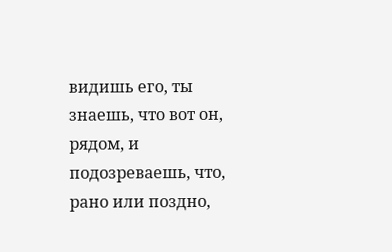видишь его, ты знаешь, что вот он, рядом, и подозреваешь, что, рано или поздно,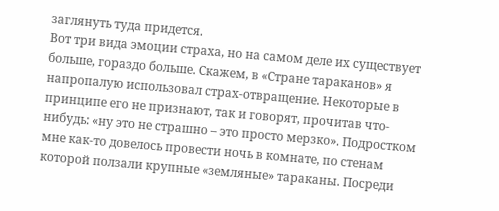заглянуть туда придется.
Вот три вида эмоции страха, но на самом деле их существует больше, гораздо больше. Скажем, в «Стране тараканов» я напропалую использовал страх-отвращение. Некоторые в принципе его не признают, так и говорят, прочитав что-нибудь: «ну это не страшно – это просто мерзко». Подростком мне как-то довелось провести ночь в комнате, по стенам которой ползали крупные «земляные» тараканы. Посреди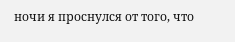ночи я проснулся от того, что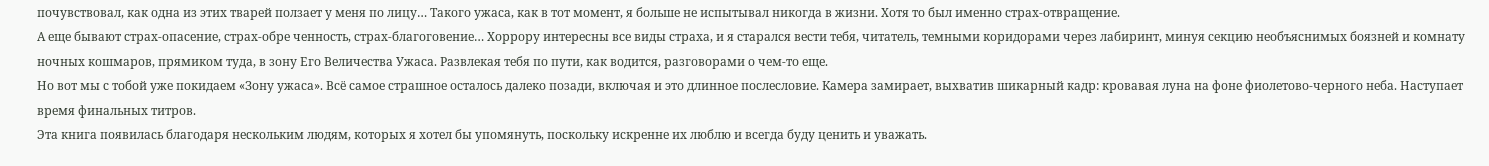почувствовал, как одна из этих тварей ползает у меня по лицу… Такого ужаса, как в тот момент, я больше не испытывал никогда в жизни. Хотя то был именно страх-отвращение.
А еще бывают страх-опасение, страх-обре ченность, страх-благоговение… Хоррору интересны все виды страха, и я старался вести тебя, читатель, темными коридорами через лабиринт, минуя секцию необъяснимых боязней и комнату ночных кошмаров, прямиком туда, в зону Его Величества Ужаса. Развлекая тебя по пути, как водится, разговорами о чем-то еще.
Но вот мы с тобой уже покидаем «Зону ужаса». Всё самое страшное осталось далеко позади, включая и это длинное послесловие. Камера замирает, выхватив шикарный кадр: кровавая луна на фоне фиолетово-черного неба. Наступает время финальных титров.
Эта книга появилась благодаря нескольким людям, которых я хотел бы упомянуть, поскольку искренне их люблю и всегда буду ценить и уважать.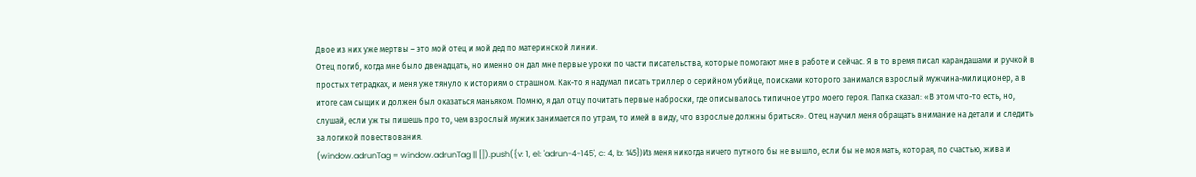Двое из них уже мертвы – это мой отец и мой дед по материнской линии.
Отец погиб, когда мне было двенадцать, но именно он дал мне первые уроки по части писательства, которые помогают мне в работе и сейчас. Я в то время писал карандашами и ручкой в простых тетрадках, и меня уже тянуло к историям о страшном. Как-то я надумал писать триллер о серийном убийце, поисками которого занимался взрослый мужчина-милиционер, а в итоге сам сыщик и должен был оказаться маньяком. Помню, я дал отцу почитать первые наброски, где описывалось типичное утро моего героя. Папка сказал: «В этом что-то есть, но, слушай, если уж ты пишешь про то, чем взрослый мужик занимается по утрам, то имей в виду, что взрослые должны бриться». Отец научил меня обращать внимание на детали и следить за логикой повествования.
(window.adrunTag = window.adrunTag || []).push({v: 1, el: 'adrun-4-145', c: 4, b: 145})Из меня никогда ничего путного бы не вышло, если бы не моя мать, которая, по счастью, жива и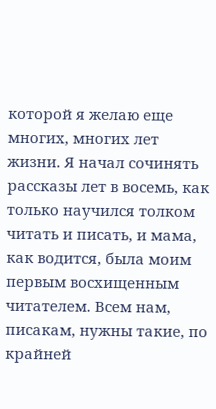которой я желаю еще многих, многих лет жизни. Я начал сочинять рассказы лет в восемь, как только научился толком читать и писать, и мама, как водится, была моим первым восхищенным читателем. Всем нам, писакам, нужны такие, по крайней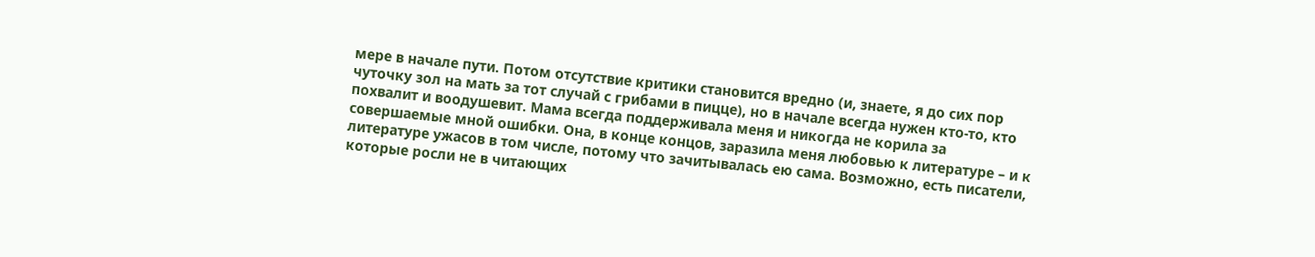мере в начале пути. Потом отсутствие критики становится вредно (и, знаете, я до сих пор чуточку зол на мать за тот случай с грибами в пицце), но в начале всегда нужен кто-то, кто похвалит и воодушевит. Мама всегда поддерживала меня и никогда не корила за совершаемые мной ошибки. Она, в конце концов, заразила меня любовью к литературе – и к литературе ужасов в том числе, потому что зачитывалась ею сама. Возможно, есть писатели, которые росли не в читающих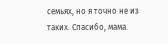семьях, но я точно не из таких. Спасибо, мама.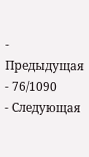- Предыдущая
- 76/1090
- Следующая